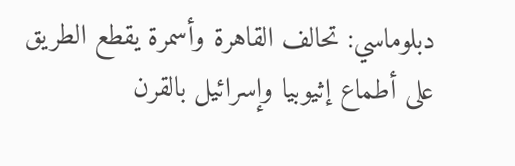دبلوماسي: تحالف القاهرة وأسمرة يقطع الطريق على أطماع إثيوبيا وإسرائيل بالقرن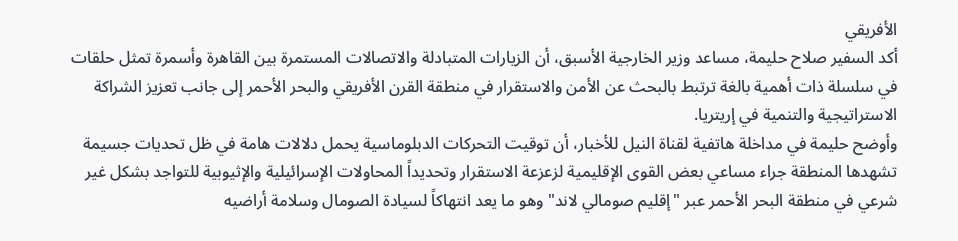الأفريقي
أكد السفير صلاح حليمة، مساعد وزير الخارجية الأسبق، أن الزيارات المتبادلة والاتصالات المستمرة بين القاهرة وأسمرة تمثل حلقات في سلسلة ذات أهمية بالغة ترتبط بالبحث عن الأمن والاستقرار في منطقة القرن الأفريقي والبحر الأحمر إلى جانب تعزيز الشراكة الاستراتيجية والتنمية في إريتريا.
وأوضح حليمة في مداخلة هاتفية لقناة النيل للأخبار، أن توقيت التحركات الدبلوماسية يحمل دلالات هامة في ظل تحديات جسيمة تشهدها المنطقة جراء مساعي بعض القوى الإقليمية لزعزعة الاستقرار وتحديداً المحاولات الإسرائيلية والإثيوبية للتواجد بشكل غير شرعي في منطقة البحر الأحمر عبر "إقليم صومالي لاند" وهو ما يعد انتهاكاً لسيادة الصومال وسلامة أراضيه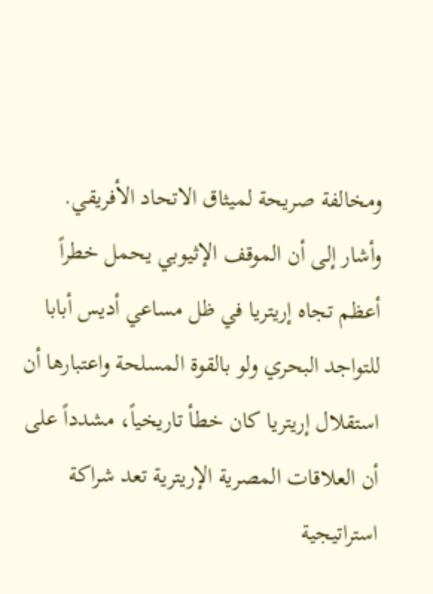ومخالفة صريحة لميثاق الاتحاد الأفريقي.
وأشار إلى أن الموقف الإثيوبي يحمل خطراً أعظم تجاه إريتريا في ظل مساعي أديس أبابا للتواجد البحري ولو بالقوة المسلحة واعتبارها أن استقلال إريتريا كان خطأ تاريخياً، مشدداً على أن العلاقات المصرية الإريترية تعد شراكة استراتيجية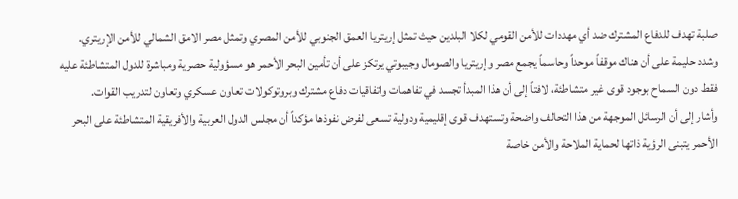صلبة تهدف للدفاع المشترك ضد أي مهددات للأمن القومي لكلا البلدين حيث تمثل إريتريا العمق الجنوبي للأمن المصري وتمثل مصر الامق الشمالي للأمن الإريتري.
وشدد حليمة على أن هناك موقفاً موحداً وحاسماً يجمع مصر وإريتريا والصومال وجيبوتي يرتكز على أن تأمين البحر الأحمر هو مسؤولية حصرية ومباشرة للدول المتشاطئة عليه فقط دون السماح بوجود قوى غير متشاطئة، لافتاً إلى أن هذا المبدأ تجسد في تفاهمات واتفاقيات دفاع مشترك وبروتوكولات تعاون عسكري وتعاون لتدريب القوات.
وأشار إلى أن الرسائل الموجهة من هذا التحالف واضحة وتستهدف قوى إقليمية ودولية تسعى لفرض نفوذها مؤكداً أن مجلس الدول العربية والأفريقية المتشاطئة على البحر الأحمر يتبنى الرؤية ذاتها لحماية الملاحة والأمن خاصة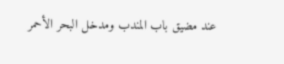عند مضيق باب المندب ومدخل البحر الأحمر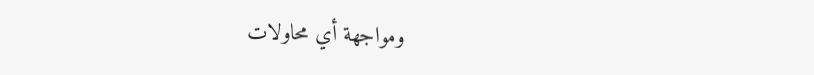ومواجهة أي محاولات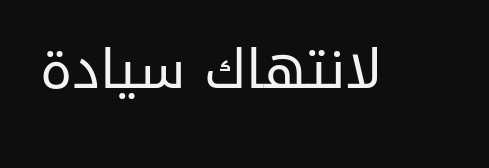لانتهاك سيادة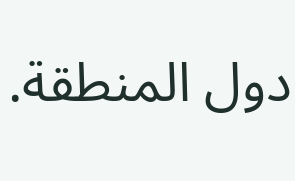دول المنطقة.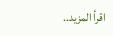اقرأ المزيد..